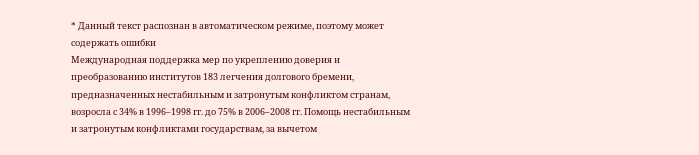* Данный текст распознан в автоматическом режиме, поэтому может содержать ошибки
Международная поддержка мер по укреплению доверия и преобразованию институтов 183 легчения долгового бремени, предназначенных нестабильным и затронутым конфликтом странам, возросла с 34% в 1996–1998 гг. до 75% в 2006–2008 гг. Помощь нестабильным и затронутым конфликтами государствам, за вычетом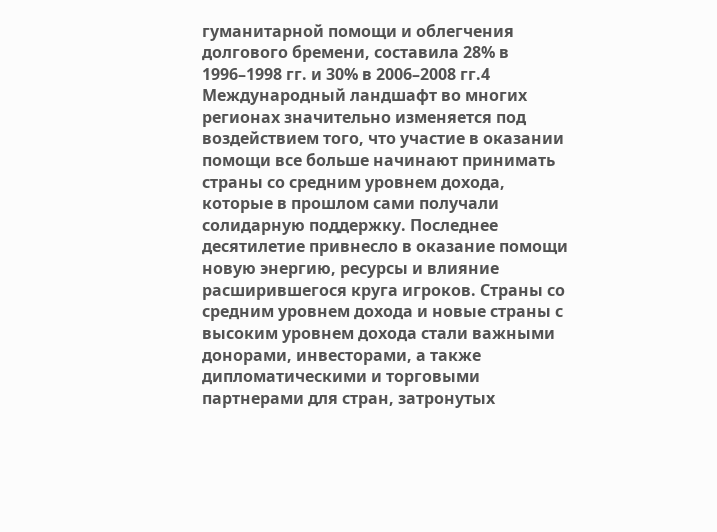гуманитарной помощи и облегчения долгового бремени, составила 28% в 1996–1998 гг. и 30% в 2006–2008 гг.4 Международный ландшафт во многих регионах значительно изменяется под воздействием того, что участие в оказании помощи все больше начинают принимать страны со средним уровнем дохода, которые в прошлом сами получали солидарную поддержку. Последнее десятилетие привнесло в оказание помощи новую энергию, ресурсы и влияние расширившегося круга игроков. Страны со средним уровнем дохода и новые страны с высоким уровнем дохода стали важными донорами, инвесторами, а также дипломатическими и торговыми партнерами для стран, затронутых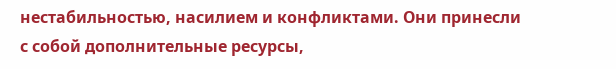нестабильностью, насилием и конфликтами. Они принесли с собой дополнительные ресурсы,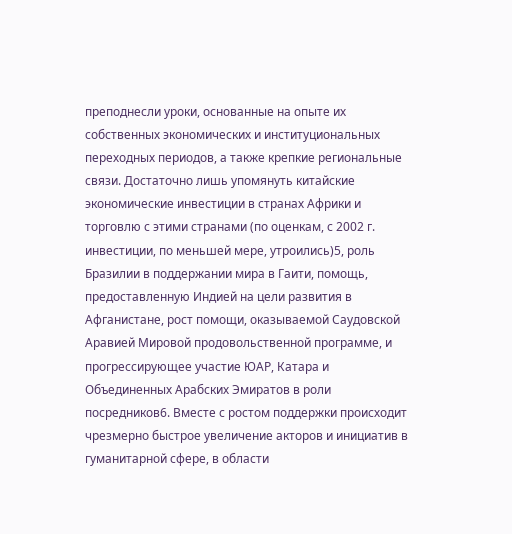преподнесли уроки, основанные на опыте их собственных экономических и институциональных переходных периодов, а также крепкие региональные связи. Достаточно лишь упомянуть китайские экономические инвестиции в странах Африки и торговлю с этими странами (по оценкам, с 2002 г. инвестиции, по меньшей мере, утроились)5, роль Бразилии в поддержании мира в Гаити, помощь, предоставленную Индией на цели развития в Афганистане, рост помощи, оказываемой Саудовской Аравией Мировой продовольственной программе, и прогрессирующее участие ЮАР, Катара и Объединенных Арабских Эмиратов в роли посредников6. Вместе с ростом поддержки происходит чрезмерно быстрое увеличение акторов и инициатив в гуманитарной сфере, в области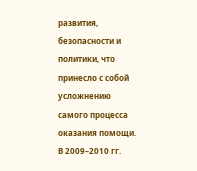развития, безопасности и политики, что принесло с собой усложнению самого процесса оказания помощи. В 2009–2010 гг.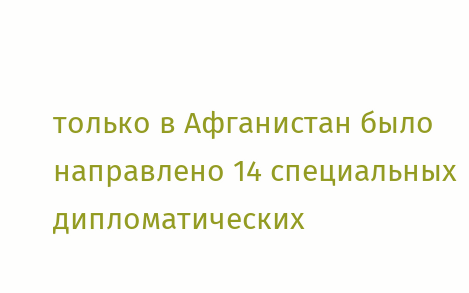только в Афганистан было направлено 14 специальных дипломатических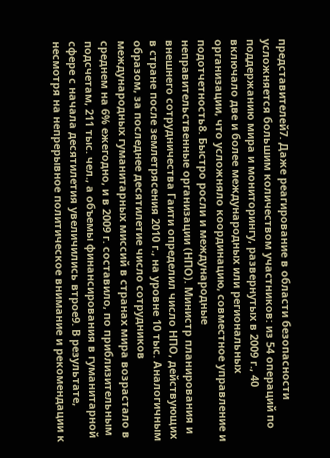представителей7. Даже реагирование в области безопасности усложняется большим количеством участников: из 54 операций по поддержанию мира и мониторингу, развернутых в 2009 г., 40 включало две и более международных или региональных организации, что усложняло координацию, совместное управление и подотчетность8. Быстро росли и международные неправительственные организации (НПО). Министр планирования и внешнего сотрудничества Гаити определил число НПО, действующих в стране после землетрясения 2010 г., на уровне 10 тыс. Аналогичным образом, за последнее десятилетие число сотрудников международных гуманитарных миссий в странах мира возрастало в среднем на 6% ежегодно, и в 2009 г. составило, по приблизительным подсчетам, 211 тыс. чел., а объемы финансирования в гуманитарной сфере с начала десятилетия увеличились втрое9. В результате, несмотря на непрерывное политическое внимание и рекомендации к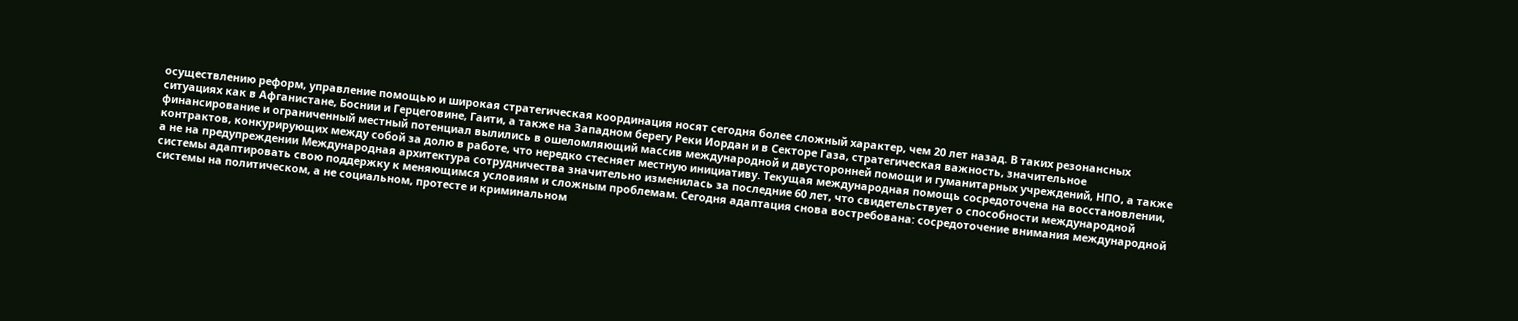осуществлению реформ, управление помощью и широкая стратегическая координация носят сегодня более сложный характер, чем 20 лет назад. В таких резонансных ситуациях как в Афганистане, Боснии и Герцеговине, Гаити, а также на Западном берегу Реки Иордан и в Секторе Газа, стратегическая важность, значительное финансирование и ограниченный местный потенциал вылились в ошеломляющий массив международной и двусторонней помощи и гуманитарных учреждений, НПО, а также контрактов, конкурирующих между собой за долю в работе, что нередко стесняет местную инициативу. Текущая международная помощь сосредоточена на восстановлении, а не на предупреждении Международная архитектура сотрудничества значительно изменилась за последние 60 лет, что свидетельствует о способности международной системы адаптировать свою поддержку к меняющимся условиям и сложным проблемам. Сегодня адаптация снова востребована: сосредоточение внимания международной системы на политическом, а не социальном, протесте и криминальном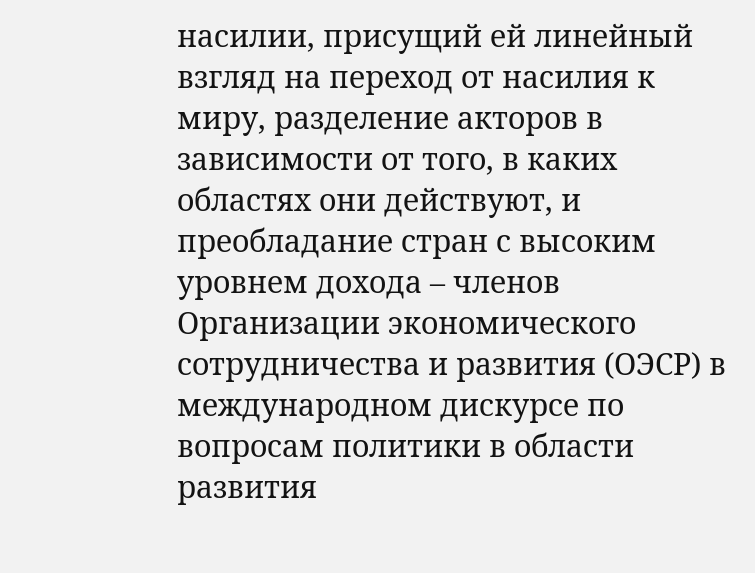насилии, присущий ей линейный взгляд на переход от насилия к миру, разделение акторов в зависимости от того, в каких областях они действуют, и преобладание стран с высоким уровнем дохода – членов Организации экономического сотрудничества и развития (ОЭСР) в международном дискурсе по вопросам политики в области развития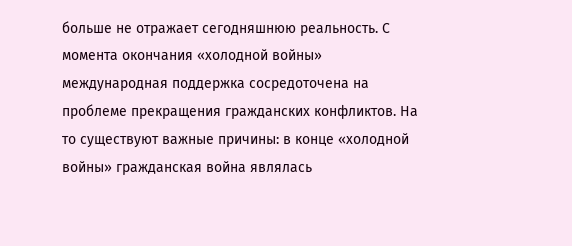больше не отражает сегодняшнюю реальность. С момента окончания «холодной войны» международная поддержка сосредоточена на проблеме прекращения гражданских конфликтов. На то существуют важные причины: в конце «холодной войны» гражданская война являлась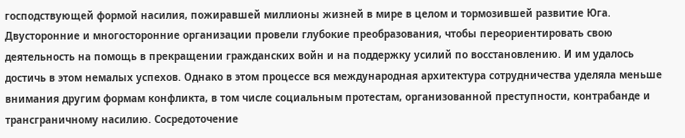господствующей формой насилия, пожиравшей миллионы жизней в мире в целом и тормозившей развитие Юга. Двусторонние и многосторонние организации провели глубокие преобразования, чтобы переориентировать свою деятельность на помощь в прекращении гражданских войн и на поддержку усилий по восстановлению. И им удалось достичь в этом немалых успехов. Однако в этом процессе вся международная архитектура сотрудничества уделяла меньше внимания другим формам конфликта, в том числе социальным протестам, организованной преступности, контрабанде и трансграничному насилию. Сосредоточение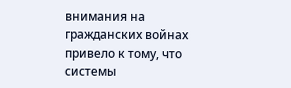внимания на гражданских войнах привело к тому, что системы